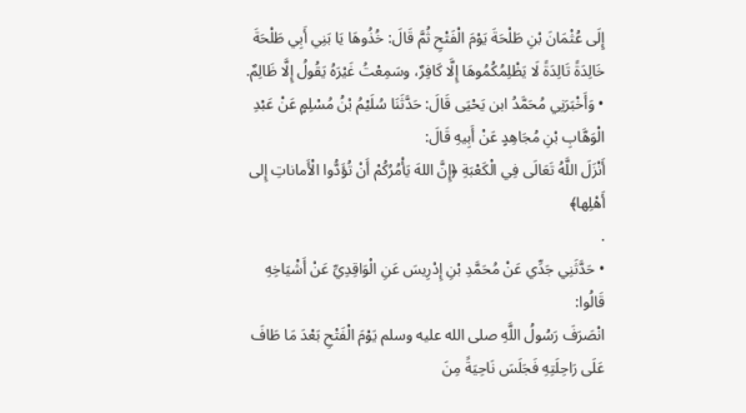إِلَى عُثْمَانَ بْنِ طَلْحَةَ يَوْمَ الْفَتْحِ ثُمَّ قَالَ: خُذُوهَا يَا بَنِي أَبِي طَلْحَةَ خَالِدَةً تَالِدَةً لَا يَظْلِمُكُمُوهَا إِلَّا كَافِرٌ، وسَمِعْتُ غَيْرَهُ يَقُولُ إِلَّا ظَالِمٌ.
• وَأَخْبَرَنِي مُحَمَّدُ ابن يَحْيَى قَالَ: حَدَّثَنَا سُلَيْمُ بْنُ مُسْلِمٍ عَنْ عَبْدِ الْوَهَّابِ بْنِ مُجَاهِدٍ عَنْ أَبِيهِ قَالَ:
أَنْزَلَ اللَّهُ تَعَالَى فِي الْكَعْبَةِ ﴿إِنَّ اللهَ يَأْمُرُكُمْ أَنْ تُؤَدُّوا الْأَماناتِ إِلى أَهْلِها﴾
.
• حَدَّثَنِي جَدِّي عَنْ مُحَمَّدِ بْنِ إِدْرِيسَ عَنِ الْوَاقِدِيِّ عَنْ أَشْيَاخِهِ قَالُوا:
انْصَرَفَ رَسُولُ اللَّهِ صلى الله عليه وسلم يَوْمَ الْفَتْحِ بَعْدَ مَا طَافَ عَلَى رَاحِلَتِهِ فَجَلَسَ نَاحِيَةً مِنَ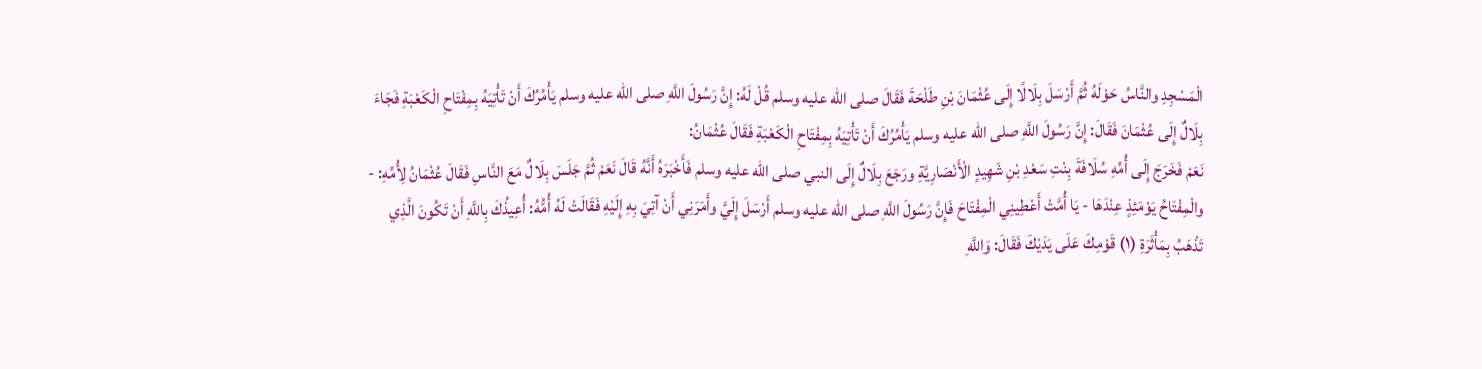الْمَسْجِدِ والنَّاسُ حَوْلَهُ ثُمَّ أَرْسَلَ بِلَالًا إِلَى عُثْمَانَ بْنِ طَلْحَةَ فَقَالَ صلى الله عليه وسلم قُلْ لَهُ: إِنَّ رَسُولَ اللَّهِ صلى الله عليه وسلم يَأْمُرُكَ أَنْ تَأْتِيَهُ بِمِفْتَاحِ الْكَعْبَةِ فَجَاءَ بِلَالٌ إِلَى عُثْمَانَ فَقَالَ: إِنَّ رَسُولَ اللَّهِ صلى الله عليه وسلم يَأْمُرُكَ أَنْ تَأْتِيَهُ بِمِفْتَاحِ الْكَعْبَةِ فَقَالَ عُثْمَانُ:
نَعَمْ فَخَرَجَ إِلَى أُمِّهِ سُلَافَةَ بِنْتِ سَعْدِ بْنِ شَهِيدٍ الْأَنْصَارِيَّةِ ورَجَعَ بِلَالٌ إِلَى النبي صلى الله عليه وسلم فَأَخْبَرَهُ أَنَّهُ قَالَ نَعَمْ ثُمَّ جَلَسَ بِلَالٌ مَعَ النَّاسِ فَقَالَ عُثْمَانُ لِأُمِّهِ: - والْمِفْتَاحُ يَوْمَئِذٍ عِنْدَهَا - يَا أُمَّتْ أَعْطِينِي الْمِفْتَاحَ فَإِنَّ رَسُولَ اللَّهِ صلى الله عليه وسلم أَرْسَلَ إِلَيَّ وأَمَرَنِي أَنْ آتِيَ بِهِ إِلَيْهِ فَقَالَتْ لَهُ أُمُّهُ: أُعِيذُكَ بِاللَّهِ أَنْ تَكُونَ الَّذِي تَذْهَبُ بِمَأْثَرَةِ (١) قَوْمِكَ عَلَى يَدَيْكَ فَقَالَ: وَاللَّهِ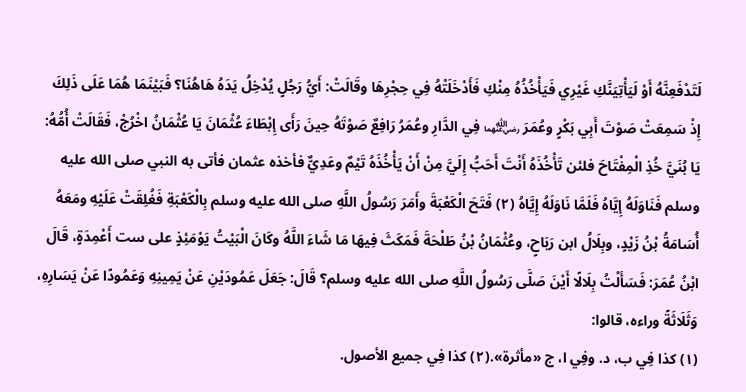لَتَدْفَعِنَّهُ أَوْ لَيَأْتِيَنَّكِ غَيْرِي فَيَأْخُذُهُ مِنْكِ فَأَدْخَلَتْهُ فِي حِجْرِهَا وقَالَتْ: أَيُّ رَجُلٍ يُدْخِلُ يَدَهُ هَاهُنَا؟ فَبَيْنَمَا هُمَا عَلَى ذَلِكَ إِذْ سَمِعَتْ صَوْتَ أَبِي بَكْرٍ وعُمَرَ ﵄ فِي الدَّارِ وعُمَرُ رَافِعٌ صَوْتَهُ حِينَ رَأَى إِبْطَاءَ عُثْمَانَ يَا عُثْمَانُ اخْرُجْ، فَقَالَتْ أُمُّهُ: يَا بُنَيَّ خُذِ الْمِفْتَاحَ فلئن تَأْخُذَهُ أَنْتَ أَحَبُّ إِلَيَّ مِنْ أَنْ يَأْخُذَهُ تَيْمٌ وعَدِيٌّ فأخذه عثمان فأتى به النبي صلى الله عليه وسلم فَنَاوَلَهُ إِيَّاهُ فَلَمَّا نَاوَلَهُ إِيَّاهُ (٢) فَتَحَ الْكَعْبَةَ وأَمَرَ رَسُولُ اللَّهِ صلى الله عليه وسلم بِالْكَعْبَةِ فَغُلِقَتْ عَلَيْهِ ومَعَهُ أُسَامَةُ بْنُ زَيْدٍ، وبِلَالُ ابن رَبَاحٍ، وعُثْمَانُ بْنُ طَلْحَةَ فَمَكَثَ فِيهَا مَا شَاءَ اللَّهُ وكَانَ الْبَيْتُ يَوْمَئِذٍ على ست أَعْمِدَةٍ، قَالَ ابْنُ عُمَرَ: فَسَأَلْتُ بِلَالًا أَيْنَ صَلَّى رَسُولُ اللَّهِ صلى الله عليه وسلم؟ قَالَ: جَعَلَ عَمُودَيْنِ عَنْ يَمِينِهِ وَعَمُودًا عَنْ يَسَارِهِ، وَثَلَاثَةً وراءه، قالوا:
(١) كذا فِي ب، د. وفِي ا، ج «مأثرة».(٢) كذا فِي جميع الأصول.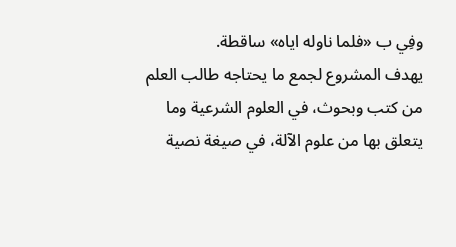وفِي ب «فلما ناوله اياه» ساقطة.
يهدف المشروع لجمع ما يحتاجه طالب العلم من كتب وبحوث، في العلوم الشرعية وما يتعلق بها من علوم الآلة، في صيغة نصية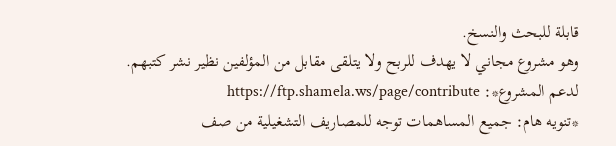قابلة للبحث والنسخ.
وهو مشروع مجاني لا يهدف للربح ولا يتلقى مقابل من المؤلفين نظير نشر كتبهم.
لدعم المشروع*: https://ftp.shamela.ws/page/contribute
*تنويه هام: جميع المساهمات توجه للمصاريف التشغيلية من صف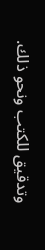وتدقيق للكتب ونحو ذلك.